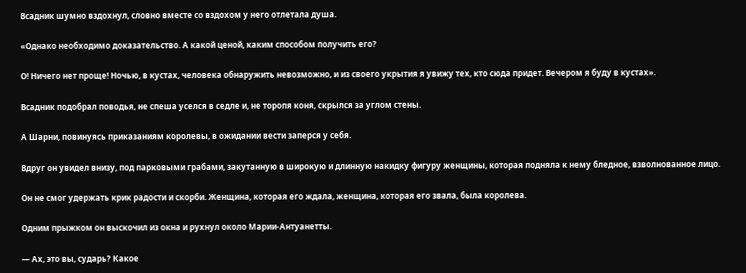Всадник шумно вздохнул, словно вместе со вздохом у него отлетала душа.

«Однако необходимо доказательство. А какой ценой, каким способом получить его?

О! Ничего нет проще! Ночью, в кустах, человека обнаружить невозможно, и из своего укрытия я увижу тех, кто сюда придет. Вечером я буду в кустах».

Всадник подобрал поводья, не спеша уселся в седле и, не торопя коня, скрылся за углом стены.

А Шарни, повинуясь приказаниям королевы, в ожидании вести заперся у себя.

Вдруг он увидел внизу, под парковыми грабами, закутанную в широкую и длинную накидку фигуру женщины, которая подняла к нему бледное, взволнованное лицо.

Он не смог удержать крик радости и скорби. Женщина, которая его ждала, женщина, которая его звала, была королева.

Одним прыжком он выскочил из окна и рухнул около Марии-Антуанетты.

— Ах, это вы, сударь? Какое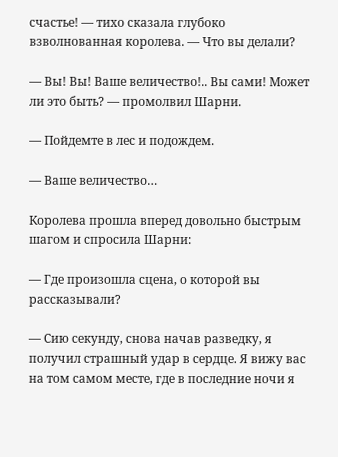счастье! — тихо сказала глубоко взволнованная королева. — Что вы делали?

— Вы! Вы! Ваше величество!.. Вы сами! Может ли это быть? — промолвил Шарни.

— Пойдемте в лес и подождем.

— Ваше величество…

Королева прошла вперед довольно быстрым шагом и спросила Шарни:

— Где произошла сцена, о которой вы рассказывали?

— Сию секунду, снова начав разведку, я получил страшный удар в сердце. Я вижу вас на том самом месте, где в последние ночи я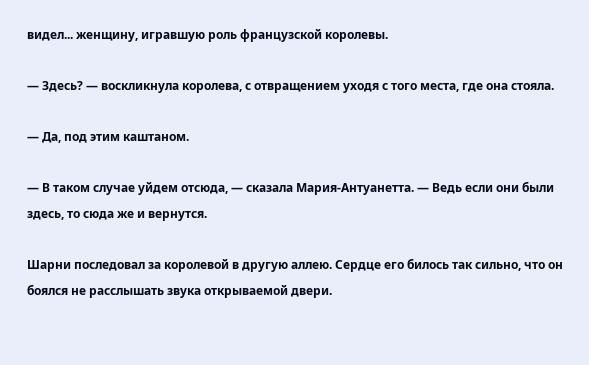видел... женщину, игравшую роль французской королевы.

— Здесь? — воскликнула королева, с отвращением уходя с того места, где она стояла.

— Да, под этим каштаном.

— В таком случае уйдем отсюда, — сказала Мария-Антуанетта. — Ведь если они были здесь, то сюда же и вернутся.

Шарни последовал за королевой в другую аллею. Сердце его билось так сильно, что он боялся не расслышать звука открываемой двери.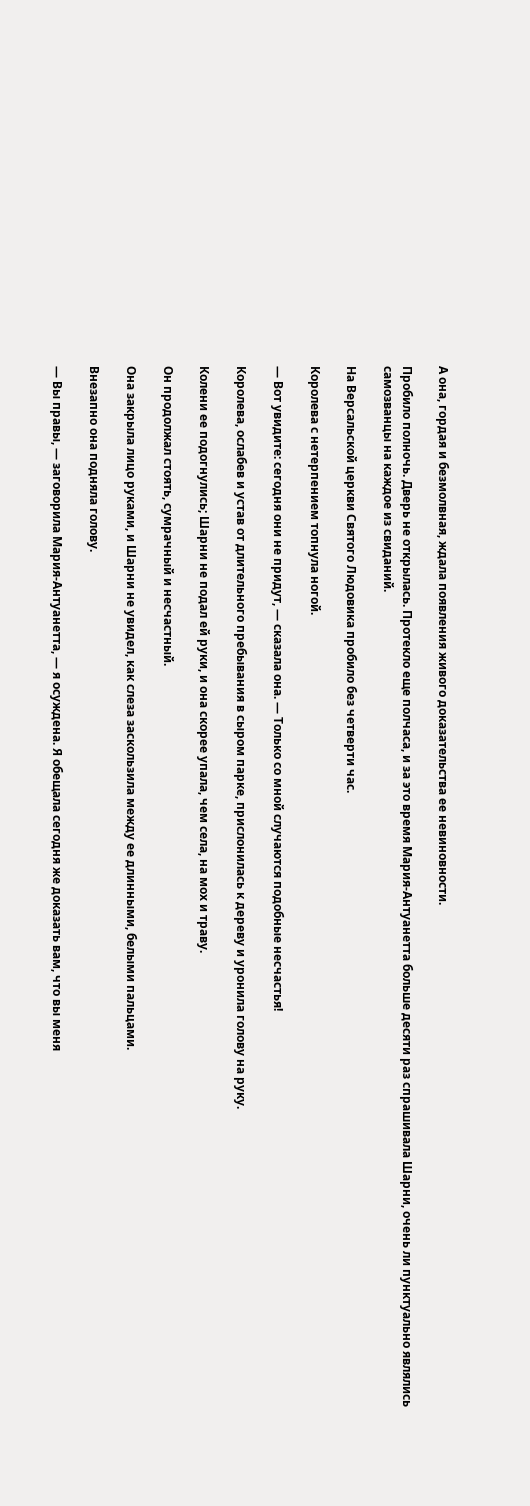А она, гордая и безмолвная, ждала появления живого доказательства ее невиновности.

Пробило полночь. Дверь не открылась. Протекло еще полчаса, и за это время Мария-Антуанетта больше десяти раз спрашивала Шарни, очень ли пунктуально являлись самозванцы на каждое из свиданий.

На Версальской церкви Святого Людовика пробило без четверти час.

Королева с нетерпением топнула ногой.

— Вот увидите: сегодня они не придут, — сказала она. — Только со мной случаются подобные несчастья!

Королева, ослабев и устав от длительного пребывания в сыром парке, прислонилась к дереву и уронила голову на руку.

Колени ее подогнулись; Шарни не подал ей руки, и она скорее упала, чем села, на мох и траву.

Он продолжал стоять, сумрачный и несчастный.

Она закрыла лицо руками, и Шарни не увидел, как слеза заскользила между ее длинными, белыми пальцами.

Внезапно она подняла голову.

— Вы правы, — заговорила Мария-Антуанетта, — я осуждена. Я обещала сегодня же доказать вам, что вы меня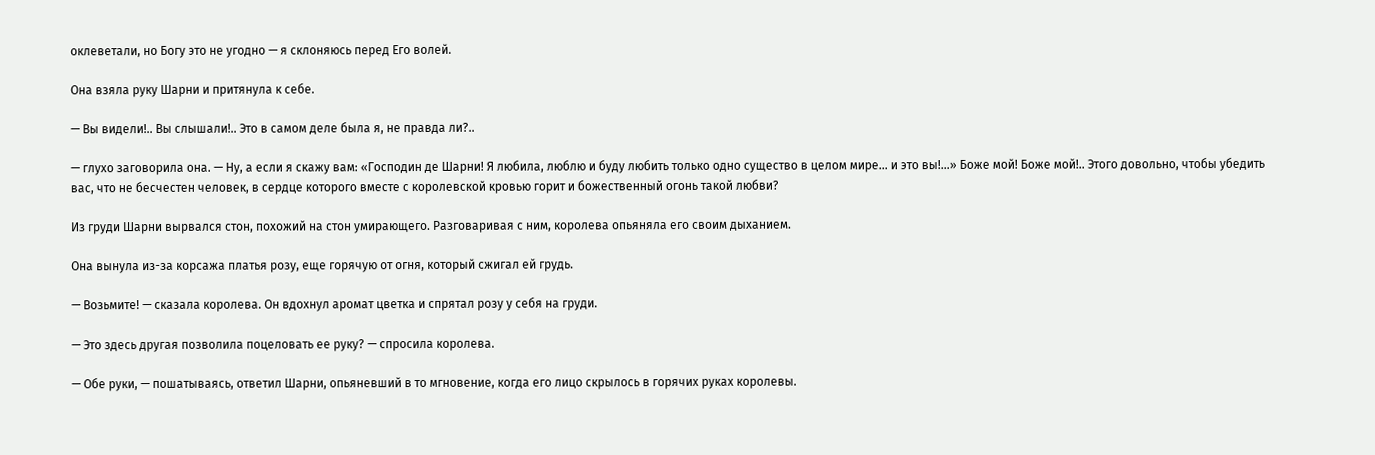оклеветали, но Богу это не угодно — я склоняюсь перед Его волей.

Она взяла руку Шарни и притянула к себе.

— Вы видели!.. Вы слышали!.. Это в самом деле была я, не правда ли?..

— глухо заговорила она. — Ну, а если я скажу вам: «Господин де Шарни! Я любила, люблю и буду любить только одно существо в целом мире... и это вы!…» Боже мой! Боже мой!.. Этого довольно, чтобы убедить вас, что не бесчестен человек, в сердце которого вместе с королевской кровью горит и божественный огонь такой любви?

Из груди Шарни вырвался стон, похожий на стон умирающего. Разговаривая с ним, королева опьяняла его своим дыханием.

Она вынула из-за корсажа платья розу, еще горячую от огня, который сжигал ей грудь.

— Возьмите! — сказала королева. Он вдохнул аромат цветка и спрятал розу у себя на груди.

— Это здесь другая позволила поцеловать ее руку? — спросила королева.

— Обе руки, — пошатываясь, ответил Шарни, опьяневший в то мгновение, когда его лицо скрылось в горячих руках королевы.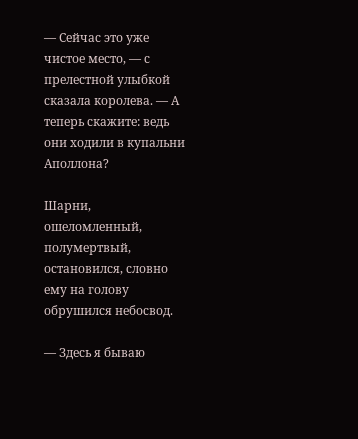— Сейчас это уже чистое место, — с прелестной улыбкой сказала королева. — А теперь скажите: ведь они ходили в купальни Аполлона?

Шарни, ошеломленный, полумертвый, остановился, словно ему на голову обрушился небосвод.

— Здесь я бываю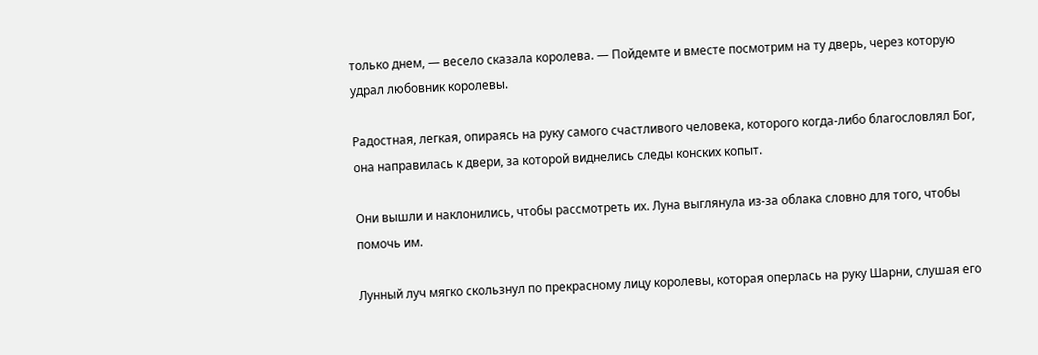только днем, — весело сказала королева. — Пойдемте и вместе посмотрим на ту дверь, через которую удрал любовник королевы.

Радостная, легкая, опираясь на руку самого счастливого человека, которого когда-либо благословлял Бог, она направилась к двери, за которой виднелись следы конских копыт.

Они вышли и наклонились, чтобы рассмотреть их. Луна выглянула из-за облака словно для того, чтобы помочь им.

Лунный луч мягко скользнул по прекрасному лицу королевы, которая оперлась на руку Шарни, слушая его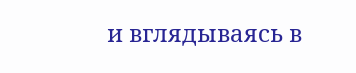и вглядываясь в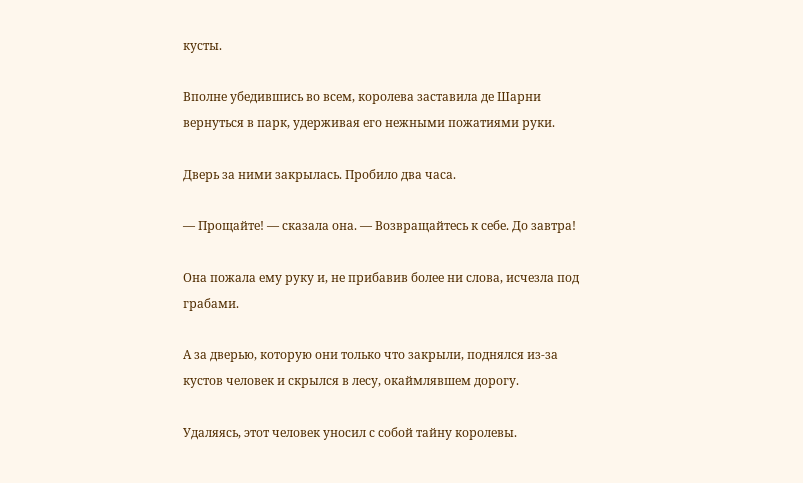кусты.

Вполне убедившись во всем, королева заставила де Шарни вернуться в парк, удерживая его нежными пожатиями руки.

Дверь за ними закрылась. Пробило два часа.

— Прощайте! — сказала она. — Возвращайтесь к себе. До завтра!

Она пожала ему руку и, не прибавив более ни слова, исчезла под грабами.

А за дверью, которую они только что закрыли, поднялся из-за кустов человек и скрылся в лесу, окаймлявшем дорогу.

Удаляясь, этот человек уносил с собой тайну королевы.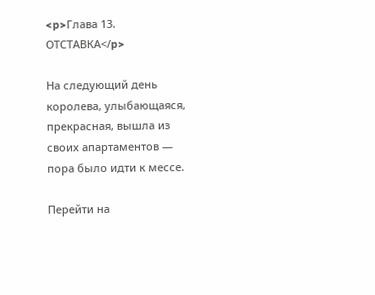<p>Глава 13. ОТСТАВКА</p>

На следующий день королева, улыбающаяся, прекрасная, вышла из своих апартаментов — пора было идти к мессе.

Перейти на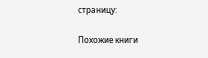страницу:

Похожие книги